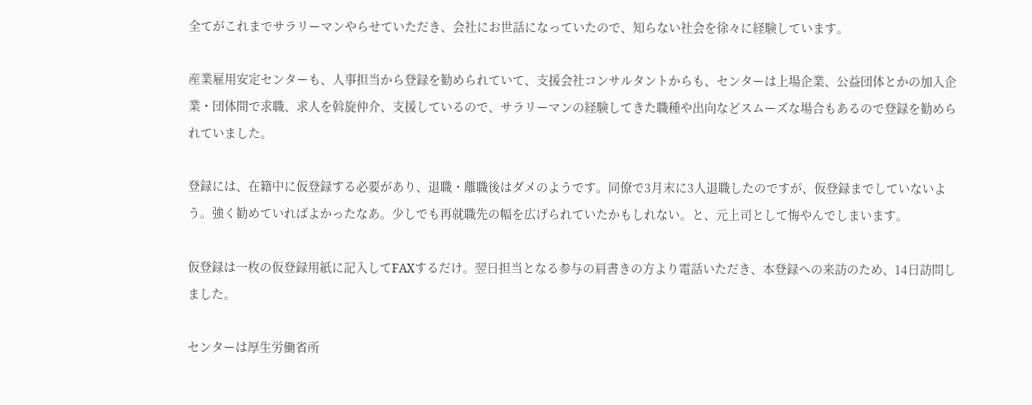全てがこれまでサラリーマンやらせていただき、会社にお世話になっていたので、知らない社会を徐々に経験しています。

産業雇用安定センターも、人事担当から登録を勧められていて、支援会社コンサルタントからも、センターは上場企業、公益団体とかの加入企業・団体間で求職、求人を斡旋仲介、支援しているので、サラリーマンの経験してきた職種や出向などスムーズな場合もあるので登録を勧められていました。

登録には、在籍中に仮登録する必要があり、退職・離職後はダメのようです。同僚で3月末に3人退職したのですが、仮登録までしていないよう。強く勧めていればよかったなあ。少しでも再就職先の幅を広げられていたかもしれない。と、元上司として悔やんでしまいます。

仮登録は一枚の仮登録用紙に記入してFAXするだけ。翌日担当となる参与の肩書きの方より電話いただき、本登録への来訪のため、14日訪問しました。

センターは厚生労働省所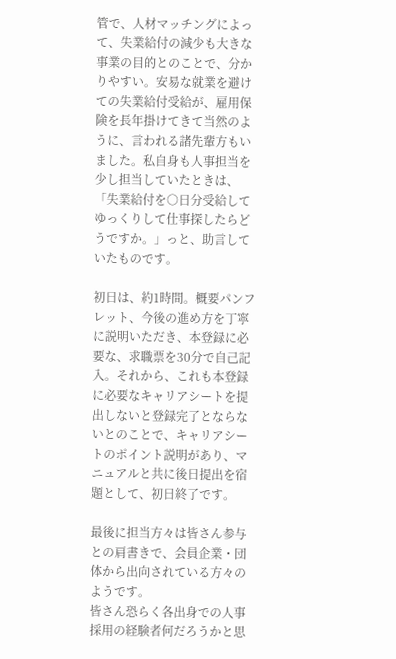管で、人材マッチングによって、失業給付の減少も大きな事業の目的とのことで、分かりやすい。安易な就業を避けての失業給付受給が、雇用保険を長年掛けてきて当然のように、言われる諸先輩方もいました。私自身も人事担当を少し担当していたときは、「失業給付を○日分受給してゆっくりして仕事探したらどうですか。」っと、助言していたものです。

初日は、約1時間。概要パンフレット、今後の進め方を丁寧に説明いただき、本登録に必要な、求職票を30分で自己記入。それから、これも本登録に必要なキャリアシートを提出しないと登録完了とならないとのことで、キャリアシートのポイント説明があり、マニュアルと共に後日提出を宿題として、初日終了です。

最後に担当方々は皆さん参与との肩書きで、会員企業・団体から出向されている方々のようです。
皆さん恐らく各出身での人事採用の経験者何だろうかと思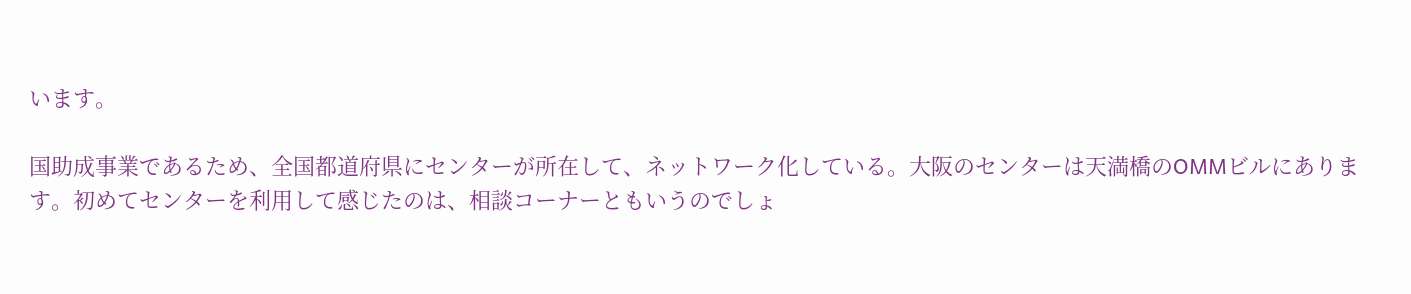います。

国助成事業であるため、全国都道府県にセンターが所在して、ネットワーク化している。大阪のセンターは天満橋のOMMビルにあります。初めてセンターを利用して感じたのは、相談コーナーともいうのでしょ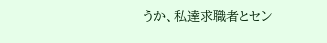うか、私達求職者とセン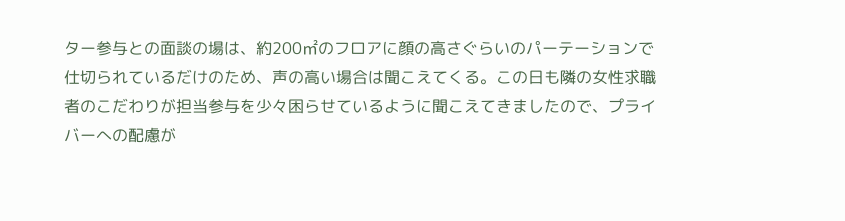ター参与との面談の場は、約200㎡のフロアに顔の高さぐらいのパーテーションで仕切られているだけのため、声の高い場合は聞こえてくる。この日も隣の女性求職者のこだわりが担当参与を少々困らせているように聞こえてきましたので、プライバーへの配慮が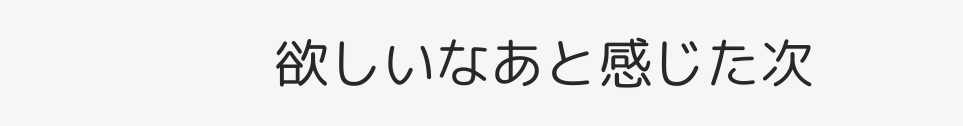欲しいなあと感じた次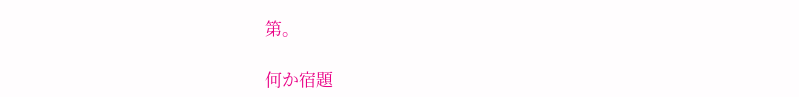第。

何か宿題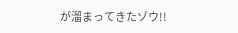が溜まってきたゾウ!!